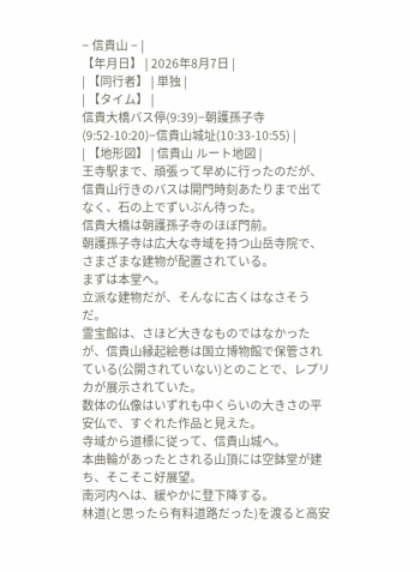− 信貴山 − |
【年月日】 | 2026年8月7日 |
| 【同行者】 | 単独 |
| 【タイム】 |
信貴大橋バス停(9:39)−朝護孫子寺(9:52-10:20)−信貴山城址(10:33-10:55) |
| 【地形図】 | 信貴山 ルート地図 |
王寺駅まで、頑張って早めに行ったのだが、信貴山行きのバスは開門時刻あたりまで出てなく、石の上でずいぶん待った。
信貴大橋は朝護孫子寺のほぼ門前。
朝護孫子寺は広大な寺域を持つ山岳寺院で、さまざまな建物が配置されている。
まずは本堂へ。
立派な建物だが、そんなに古くはなさそうだ。
霊宝館は、さほど大きなものではなかったが、信貴山縁起絵巻は国立博物館で保管されている(公開されていない)とのことで、レプリカが展示されていた。
数体の仏像はいずれも中くらいの大きさの平安仏で、すぐれた作品と見えた。
寺域から道標に従って、信貴山城へ。
本曲輪があったとされる山頂には空鉢堂が建ち、そこそこ好展望。
南河内へは、緩やかに登下降する。
林道(と思ったら有料道路だった)を渡ると高安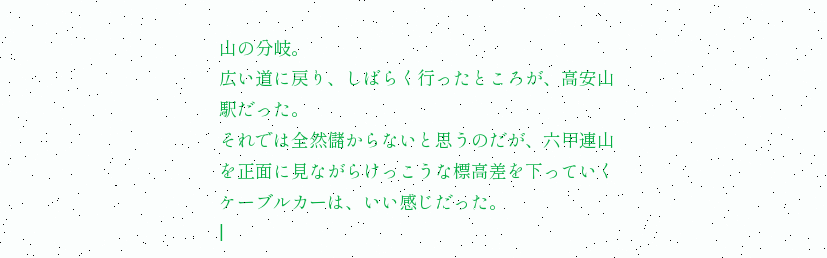山の分岐。
広い道に戻り、しばらく行ったところが、高安山駅だった。
それでは全然儲からないと思うのだが、六甲連山を正面に見ながらけっこうな標高差を下っていくケーブルカーは、いい感じだった。
|